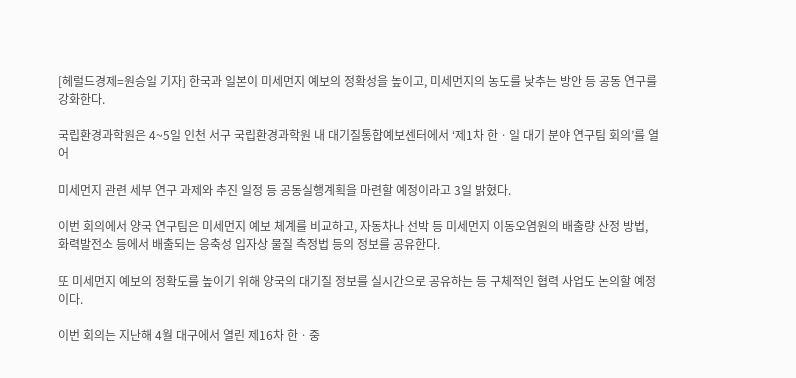[헤럴드경제=원승일 기자] 한국과 일본이 미세먼지 예보의 정확성을 높이고, 미세먼지의 농도를 낮추는 방안 등 공동 연구를 강화한다.

국립환경과학원은 4~5일 인천 서구 국립환경과학원 내 대기질통합예보센터에서 ‘제1차 한ㆍ일 대기 분야 연구팀 회의’를 열어

미세먼지 관련 세부 연구 과제와 추진 일정 등 공동실행계획을 마련할 예정이라고 3일 밝혔다.

이번 회의에서 양국 연구팀은 미세먼지 예보 체계를 비교하고, 자동차나 선박 등 미세먼지 이동오염원의 배출량 산정 방법, 화력발전소 등에서 배출되는 응축성 입자상 물질 측정법 등의 정보를 공유한다.

또 미세먼지 예보의 정확도를 높이기 위해 양국의 대기질 정보를 실시간으로 공유하는 등 구체적인 협력 사업도 논의할 예정이다.

이번 회의는 지난해 4월 대구에서 열린 제16차 한ㆍ중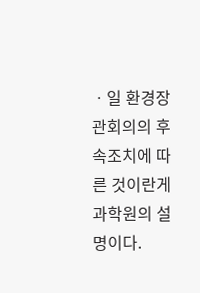ㆍ일 환경장관회의의 후속조치에 따른 것이란게 과학원의 설명이다.